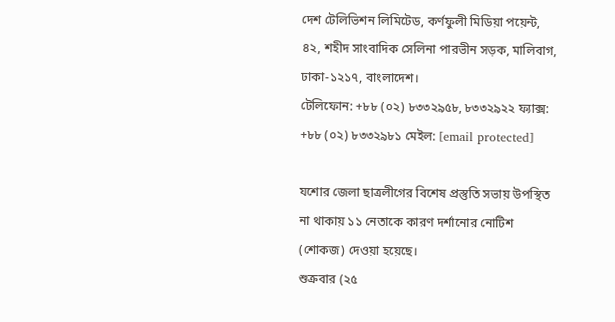দেশ টেলিভিশন লিমিটেড, কর্ণফুলী মিডিয়া পয়েন্ট, ৪২, শহীদ সাংবাদিক সেলিনা পারভীন সড়ক, মালিবাগ, ঢাকা-১২১৭, বাংলাদেশ।
টেলিফোন: +৮৮ (০২) ৮৩৩২৯৫৮, ৮৩৩২৯২২ ফ্যাক্স: +৮৮ (০২) ৮৩৩২৯৮১ মেইল: [email protected]

যশোর জেলা ছাত্রলীগের বিশেষ প্রস্তুতি সভায় উপস্থিত না থাকায় ১১ নেতাকে কারণ দর্শানোর নোটিশ (শোকজ) দেওয়া হয়েছে।
শুক্রবার (২৫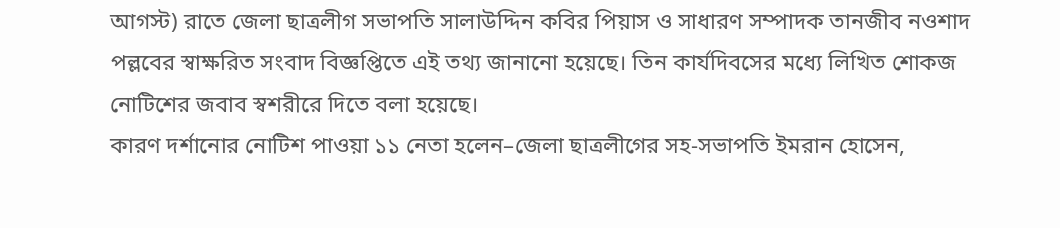আগস্ট) রাতে জেলা ছাত্রলীগ সভাপতি সালাউদ্দিন কবির পিয়াস ও সাধারণ সম্পাদক তানজীব নওশাদ পল্লবের স্বাক্ষরিত সংবাদ বিজ্ঞপ্তিতে এই তথ্য জানানো হয়েছে। তিন কার্যদিবসের মধ্যে লিখিত শোকজ নোটিশের জবাব স্বশরীরে দিতে বলা হয়েছে।
কারণ দর্শানোর নোটিশ পাওয়া ১১ নেতা হলেন–জেলা ছাত্রলীগের সহ-সভাপতি ইমরান হোসেন,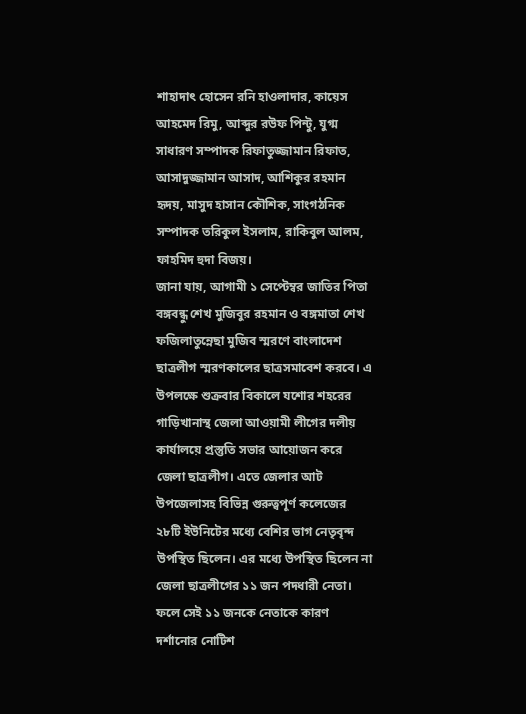শাহাদাৎ হোসেন রনি হাওলাদার, কায়েস আহমেদ রিমু, আব্দুর রউফ পিন্টু, যুগ্ম সাধারণ সম্পাদক রিফাতুজ্জামান রিফাত, আসাদুজ্জামান আসাদ, আশিকুর রহমান হৃদয়, মাসুদ হাসান কৌশিক, সাংগঠনিক সম্পাদক তরিকুল ইসলাম, রাকিবুল আলম, ফাহমিদ হুদা বিজয়।
জানা যায়, আগামী ১ সেপ্টেম্বর জাতির পিতা বঙ্গবন্ধু শেখ মুজিবুর রহমান ও বঙ্গমাতা শেখ ফজিলাতুন্নেছা মুজিব স্মরণে বাংলাদেশ ছাত্রলীগ স্মরণকালের ছাত্রসমাবেশ করবে। এ উপলক্ষে শুক্রবার বিকালে যশোর শহরের গাড়িখানাস্থ জেলা আওয়ামী লীগের দলীয় কার্যালয়ে প্রস্তুতি সভার আয়োজন করে জেলা ছাত্রলীগ। এতে জেলার আট উপজেলাসহ বিভিন্ন গুরুত্বপূর্ণ কলেজের ২৮টি ইউনিটের মধ্যে বেশির ভাগ নেতৃবৃন্দ উপস্থিত ছিলেন। এর মধ্যে উপস্থিত ছিলেন না জেলা ছাত্রলীগের ১১ জন পদধারী নেতা। ফলে সেই ১১ জনকে নেতাকে কারণ দর্শানোর নোটিশ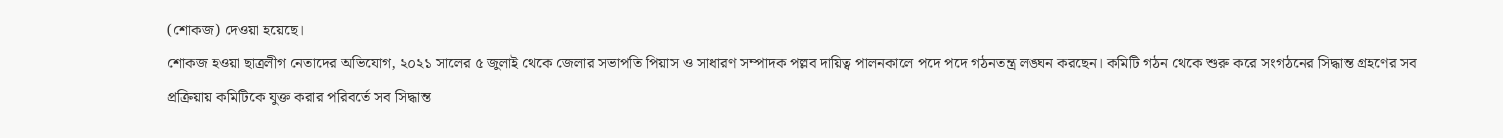(শোকজ) দেওয়া হয়েছে।
শোকজ হওয়া ছাত্রলীগ নেতাদের অভিযোগ, ২০২১ সালের ৫ জুলাই থেকে জেলার সভাপতি পিয়াস ও সাধারণ সম্পাদক পল্লব দায়িত্ব পালনকালে পদে পদে গঠনতন্ত্র লঙ্ঘন করছেন। কমিটি গঠন থেকে শুরু করে সংগঠনের সিদ্ধান্ত গ্রহণের সব প্রক্রিয়ায় কমিটিকে যুক্ত করার পরিবর্তে সব সিদ্ধান্ত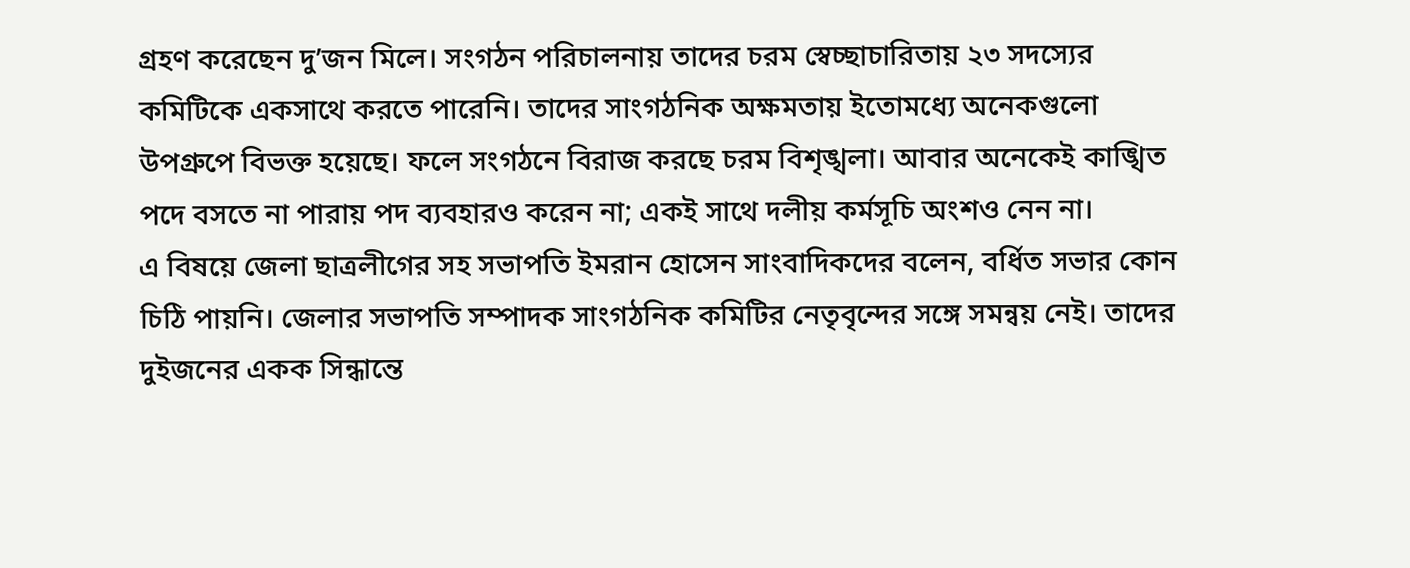গ্রহণ করেছেন দু’জন মিলে। সংগঠন পরিচালনায় তাদের চরম স্বেচ্ছাচারিতায় ২৩ সদস্যের কমিটিকে একসাথে করতে পারেনি। তাদের সাংগঠনিক অক্ষমতায় ইতোমধ্যে অনেকগুলো উপগ্রুপে বিভক্ত হয়েছে। ফলে সংগঠনে বিরাজ করছে চরম বিশৃঙ্খলা। আবার অনেকেই কাঙ্খিত পদে বসতে না পারায় পদ ব্যবহারও করেন না; একই সাথে দলীয় কর্মসূচি অংশও নেন না।
এ বিষয়ে জেলা ছাত্রলীগের সহ সভাপতি ইমরান হোসেন সাংবাদিকদের বলেন, বর্ধিত সভার কোন চিঠি পায়নি। জেলার সভাপতি সম্পাদক সাংগঠনিক কমিটির নেতৃবৃন্দের সঙ্গে সমন্বয় নেই। তাদের দুইজনের একক সিন্ধান্তে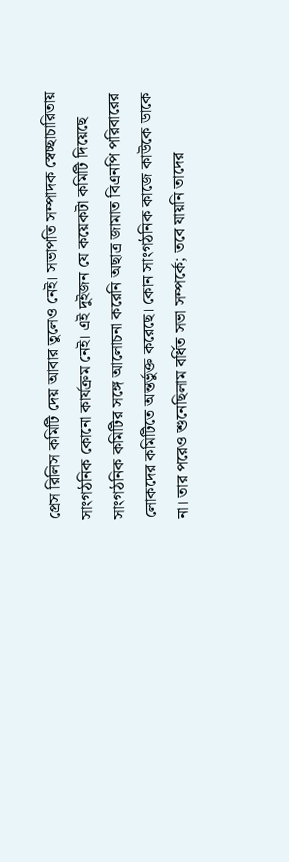প্রেস রিলিস কমিটি দেয় আবার তুলেও নেই। সভাপতি সম্পাদক স্বেচ্ছাচারিতায় সাংগঠনিক কোনো কার্যক্রম নেই। এই দুইজন যে কয়েকটা কমিটি দিয়েছে সাংগঠনিক কমিটির সঙ্গে আলোচনা করেনি অছাত্র জামাত বিএনপি পরিবারের লোকদের কমিটিতে অন্তর্ভুক্ত করেছে। কোন সাংগঠনিক কাজে কাউকে ডাকে না। তার পরেও শুনেছিলাম বর্ধিত সভা সম্পর্কে; তবে যায়নি তাদের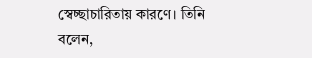স্বেচ্ছাচারিতায় কারণে। তিনি বলেন,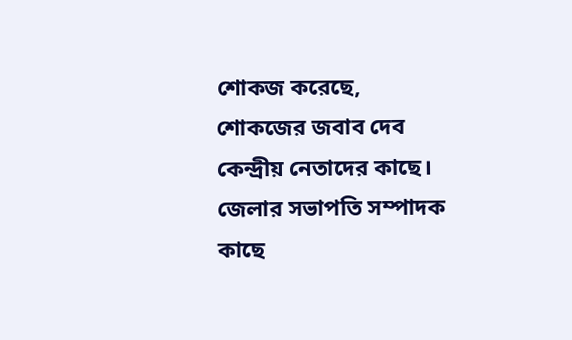শোকজ করেছে, শোকজের জবাব দেব কেন্দ্রীয় নেতাদের কাছে। জেলার সভাপতি সম্পাদক কাছে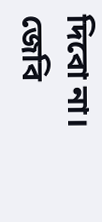দিবো না।
জেবি